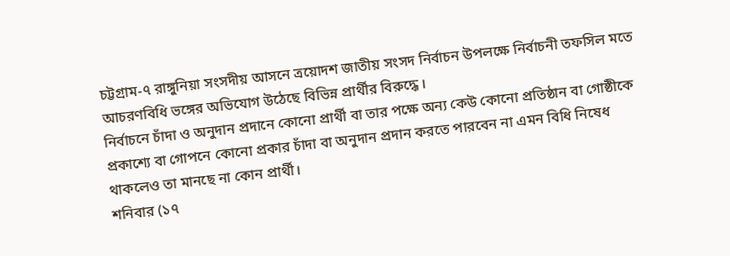চট্টগ্রাম-৭ রাঙ্গুনিয়া সংসদীয় আসনে ত্রয়োদশ জাতীয় সংসদ নির্বাচন উপলক্ষে নির্বাচনী তফসিল মতে আচরণবিধি ভঙ্গের অভিযোগ উঠেছে বিভিন্ন প্রার্থীর বিরুদ্ধে।
নির্বাচনে চাঁদা ও অনুদান প্রদানে কোনো প্রার্থী বা তার পক্ষে অন্য কেউ কোনো প্রতিষ্ঠান বা গোষ্ঠীকে প্রকাশ্যে বা গোপনে কোনো প্রকার চাঁদা বা অনুদান প্রদান করতে পারবেন না এমন বিধি নিষেধ থাকলেও তা মানছে না কোন প্রার্থী।
শনিবার (১৭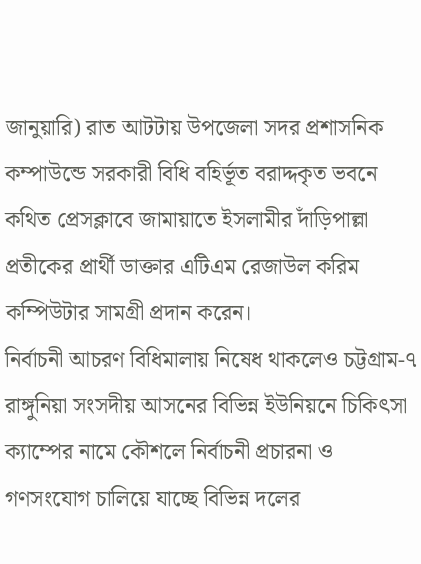জানুয়ারি) রাত আটটায় উপজেলা সদর প্রশাসনিক কম্পাউন্ডে সরকারী বিধি বহির্ভূত বরাদ্দকৃত ভবনে কথিত প্রেসক্লাবে জামায়াতে ইসলামীর দাঁড়িপাল্লা প্রতীকের প্রার্থী ডাক্তার এটিএম রেজাউল করিম কম্পিউটার সামগ্রী প্রদান করেন।
নির্বাচনী আচরণ বিধিমালায় নিষেধ থাকলেও চট্টগ্রাম-৭ রাঙ্গুনিয়া সংসদীয় আসনের বিভিন্ন ইউনিয়নে চিকিৎসা ক্যাম্পের নামে কৌশলে নির্বাচনী প্রচারনা ও গণসংযোগ চালিয়ে যাচ্ছে বিভিন্ন দলের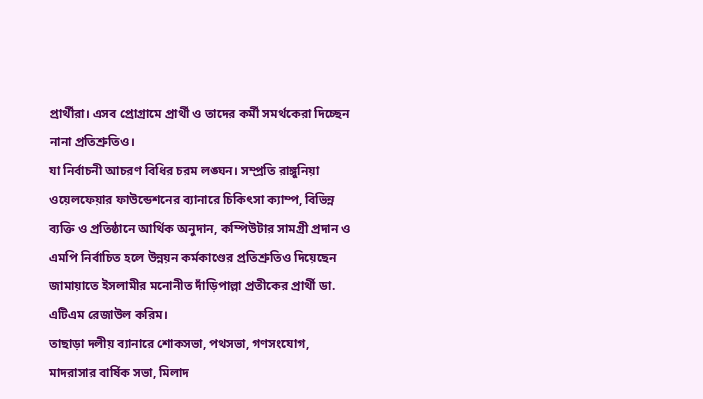প্রার্থীরা। এসব প্রোগ্রামে প্রার্থী ও তাদের কর্মী সমর্থকেরা দিচ্ছেন নানা প্রতিশ্রুতিও।
যা নির্বাচনী আচরণ বিধির চরম লঙ্ঘন। সম্প্রতি রাঙ্গুনিয়া ওয়েলফেয়ার ফাউন্ডেশনের ব্যানারে চিকিৎসা ক্যাম্প, বিভিন্ন ব্যক্তি ও প্রতিষ্ঠানে আর্থিক অনুদান, কম্পিউটার সামগ্রী প্রদান ও এমপি নির্বাচিত হলে উন্নয়ন কর্মকাণ্ডের প্রতিশ্রুতিও দিয়েছেন জামায়াতে ইসলামীর মনোনীত দাঁড়িপাল্লা প্রতীকের প্রার্থী ডা. এটিএম রেজাউল করিম।
তাছাড়া দলীয় ব্যানারে শোকসভা, পথসভা, গণসংযোগ, মাদরাসার বার্ষিক সভা, মিলাদ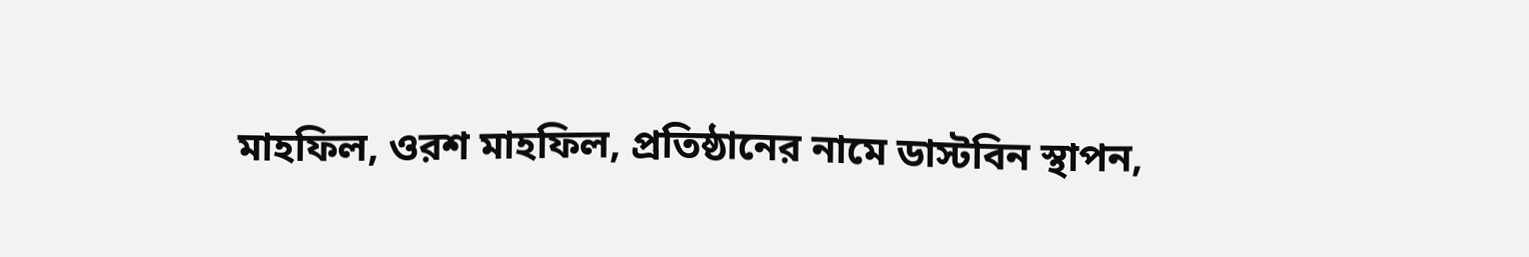মাহফিল, ওরশ মাহফিল, প্রতিষ্ঠানের নামে ডাস্টবিন স্থাপন,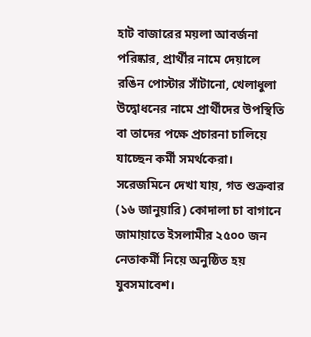হাট বাজারের ময়লা আবর্জনা পরিষ্কার, প্রার্থীর নামে দেয়ালে রঙিন পোস্টার সাঁটানো, খেলাধুলা উদ্বোধনের নামে প্রার্থীদের উপস্থিতি বা তাদের পক্ষে প্রচারনা চালিয়ে যাচ্ছেন কর্মী সমর্থকেরা।
সরেজমিনে দেখা যায়, গত শুক্রবার (১৬ জানুয়ারি) কোদালা চা বাগানে জামায়াতে ইসলামীর ২৫০০ জন নেতাকর্মী নিয়ে অনুষ্ঠিত হয় যুবসমাবেশ।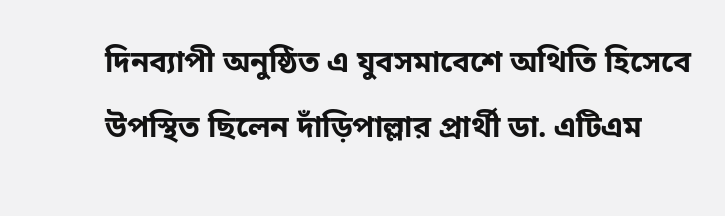দিনব্যাপী অনুষ্ঠিত এ যুবসমাবেশে অথিতি হিসেবে উপস্থিত ছিলেন দাঁড়িপাল্লার প্রার্থী ডা. এটিএম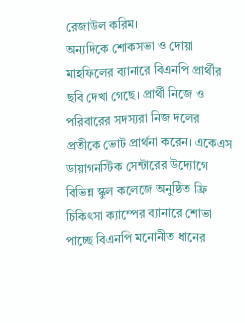রেজাউল করিম।
অন্যদিকে শোকসভা ও দোয়া মাহফিলের ব্যানারে বিএনপি প্রার্থীর ছবি দেখা গেছে। প্রার্থী নিজে ও পরিবারের সদস্যরা নিজ দলের প্রতীকে ভোট প্রার্থনা করেন। একেএস ডায়াগনস্টিক সেন্টারের উদ্যোগে বিভিন্ন স্কুল কলেজে অনুষ্ঠিত ফ্রি চিকিৎসা ক্যাম্পের ব্যানারে শোভা পাচ্ছে বিএনপি মনোনীত ধানের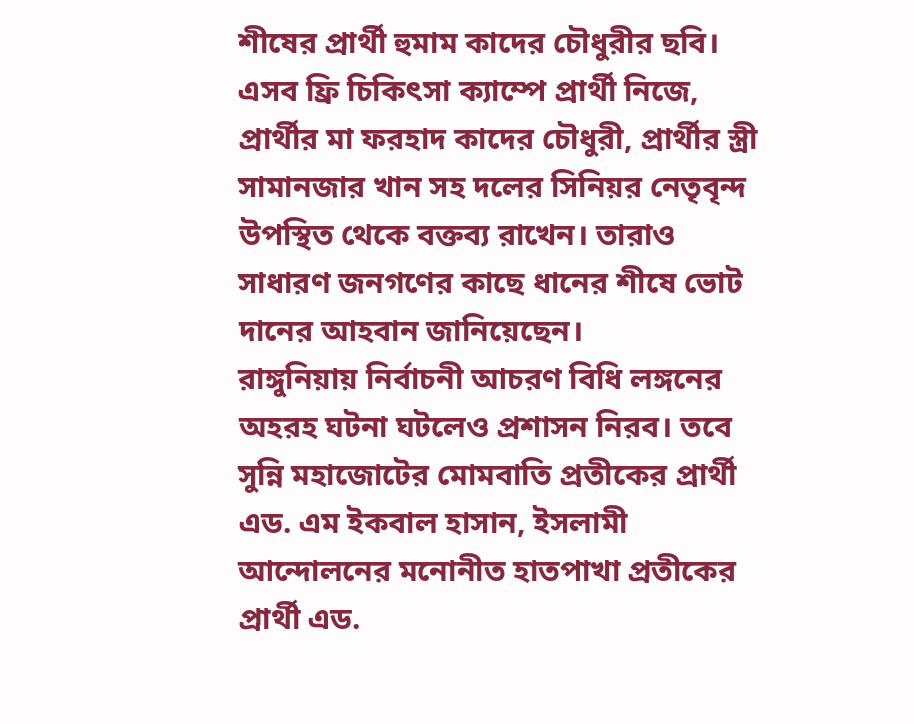শীষের প্রার্থী হুমাম কাদের চৌধুরীর ছবি। এসব ফ্রি চিকিৎসা ক্যাম্পে প্রার্থী নিজে, প্রার্থীর মা ফরহাদ কাদের চৌধুরী, প্রার্থীর স্ত্রী সামানজার খান সহ দলের সিনিয়র নেতৃবৃন্দ উপস্থিত থেকে বক্তব্য রাখেন। তারাও সাধারণ জনগণের কাছে ধানের শীষে ভোট দানের আহবান জানিয়েছেন।
রাঙ্গুনিয়ায় নির্বাচনী আচরণ বিধি লঙ্গনের অহরহ ঘটনা ঘটলেও প্রশাসন নিরব। তবে সুন্নি মহাজোটের মোমবাতি প্রতীকের প্রার্থী এড. এম ইকবাল হাসান, ইসলামী আন্দোলনের মনোনীত হাতপাখা প্রতীকের প্রার্থী এড.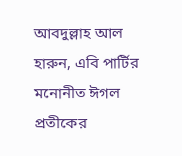আবদুল্লাহ আল হারুন, এবি পার্টির মনোনীত ঈগল প্রতীকের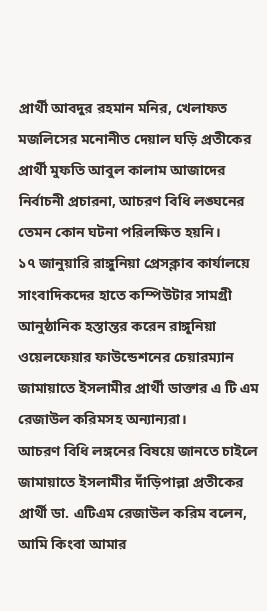প্রার্থী আবদুর রহমান মনির, খেলাফত মজলিসের মনোনীত দেয়াল ঘড়ি প্রতীকের প্রার্থী মুফতি আবুল কালাম আজাদের নির্বাচনী প্রচারনা, আচরণ বিধি লঙ্ঘনের তেমন কোন ঘটনা পরিলক্ষিত হয়নি।
১৭ জানুয়ারি রাঙ্গুনিয়া প্রেসক্লাব কার্যালয়ে সাংবাদিকদের হাতে কম্পিউটার সামগ্রী আনুষ্ঠানিক হস্তান্তর করেন রাঙ্গুনিয়া ওয়েলফেয়ার ফাউন্ডেশনের চেয়ারম্যান জামায়াতে ইসলামীর প্রার্থী ডাক্তার এ টি এম রেজাউল করিমসহ অন্যান্যরা।
আচরণ বিধি লঙ্গনের বিষয়ে জানতে চাইলে জামায়াতে ইসলামীর দাঁড়িপাল্লা প্রতীকের প্রার্থী ডা. এটিএম রেজাউল করিম বলেন, আমি কিংবা আমার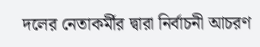দলের নেতাকর্মীর দ্বারা নির্বাচনী আচরণ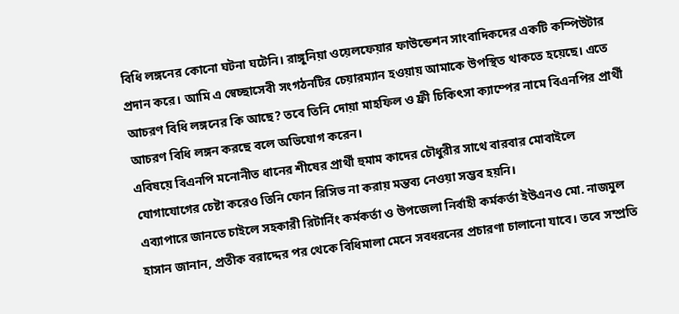বিধি লঙ্গনের কোনো ঘটনা ঘটেনি। রাঙ্গুনিয়া ওয়েলফেয়ার ফাউন্ডেশন সাংবাদিকদের একটি কম্পিউটার প্রদান করে। আমি এ স্বেচ্ছাসেবী সংগঠনটির চেয়ারম্যান হওয়ায় আমাকে উপস্থিত থাকতে হয়েছে। এতে আচরণ বিধি লঙ্গনের কি আছে? তবে তিনি দোয়া মাহফিল ও ফ্রী চিকিৎসা ক্যাম্পের নামে বিএনপির প্রার্থী আচরণ বিধি লঙ্গন করছে বলে অভিযোগ করেন।
এবিষয়ে বিএনপি মনোনীত ধানের শীষের প্রার্থী হুমাম কাদের চৌধুরীর সাথে বারবার মোবাইলে যোগাযোগের চেষ্টা করেও তিনি ফোন রিসিভ না করায় মন্তব্য নেওয়া সম্ভব হয়নি।
এব্যাপারে জানতে চাইলে সহকারী রিটার্নিং কর্মকর্তা ও উপজেলা নির্বাহী কর্মকর্তা ইউএনও মো. নাজমুল হাসান জানান, প্রতীক বরাদ্দের পর থেকে বিধিমালা মেনে সবধরনের প্রচারণা চালানো যাবে। তবে সম্প্রতি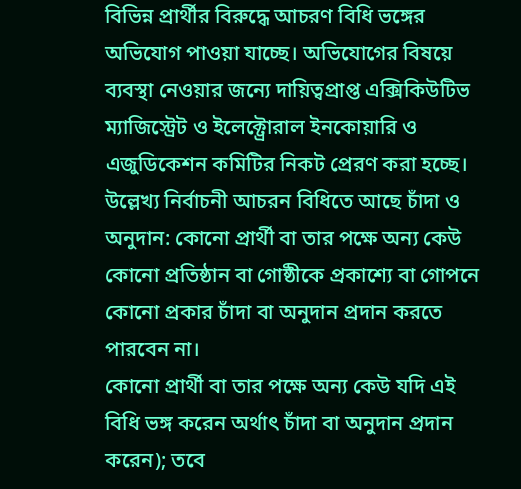বিভিন্ন প্রার্থীর বিরুদ্ধে আচরণ বিধি ভঙ্গের অভিযোগ পাওয়া যাচ্ছে। অভিযোগের বিষয়ে ব্যবস্থা নেওয়ার জন্যে দায়িত্বপ্রাপ্ত এক্সিকিউটিভ ম্যাজিস্ট্রেট ও ইলেক্ট্রোরাল ইনকোয়ারি ও এজুডিকেশন কমিটির নিকট প্রেরণ করা হচ্ছে।
উল্লেখ্য নির্বাচনী আচরন বিধিতে আছে চাঁদা ও অনুদান: কোনো প্রার্থী বা তার পক্ষে অন্য কেউ কোনো প্রতিষ্ঠান বা গোষ্ঠীকে প্রকাশ্যে বা গোপনে কোনো প্রকার চাঁদা বা অনুদান প্রদান করতে পারবেন না।
কোনো প্রার্থী বা তার পক্ষে অন্য কেউ যদি এই বিধি ভঙ্গ করেন অর্থাৎ চাঁদা বা অনুদান প্রদান করেন); তবে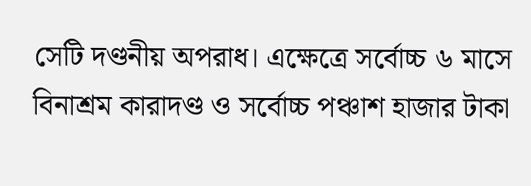সেটি দণ্ডনীয় অপরাধ। এক্ষেত্রে সর্বোচ্চ ৬ মাসে বিনাশ্রম কারাদণ্ড ও সর্বোচ্চ পঞ্চাশ হাজার টাকা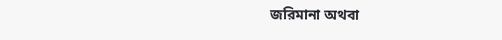জরিমানা অথবা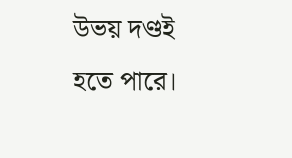উভয় দণ্ডই হতে পারে।